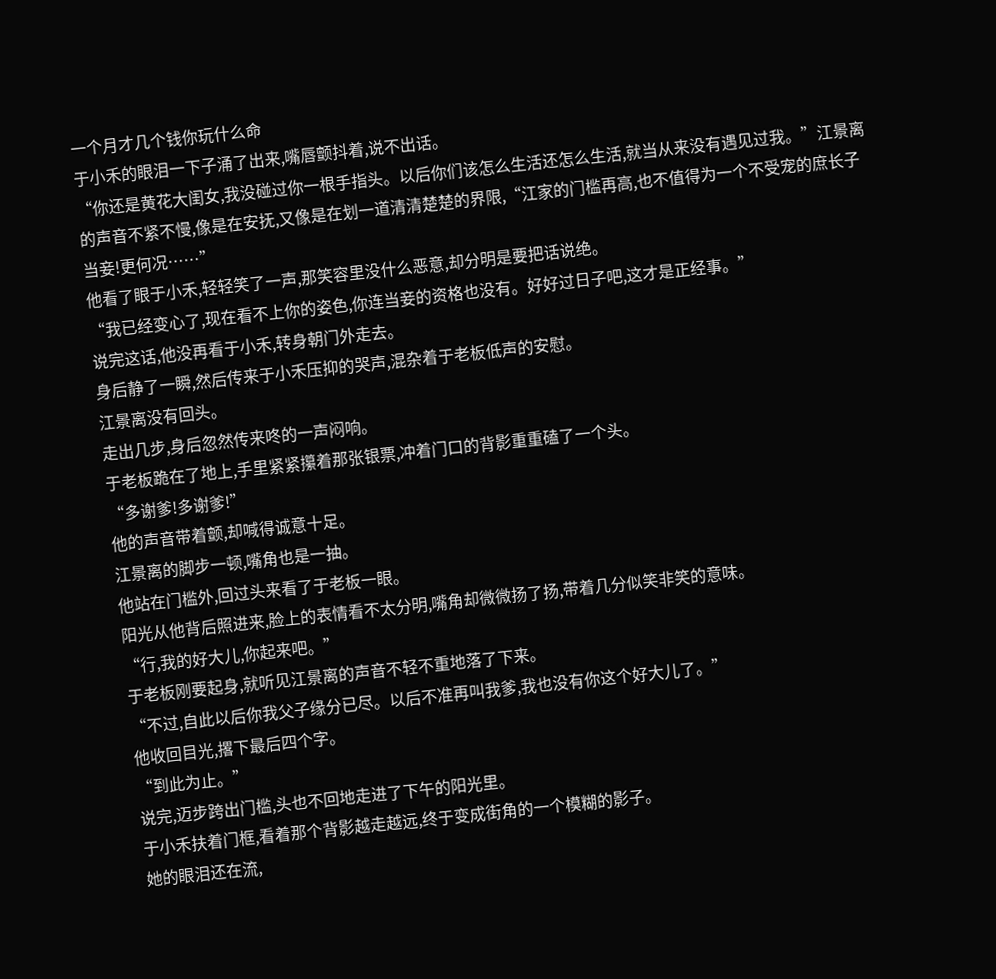一个月才几个钱你玩什么命
于小禾的眼泪一下子涌了出来,嘴唇颤抖着,说不出话。
“你还是黄花大闺女,我没碰过你一根手指头。以后你们该怎么生活还怎么生活,就当从来没有遇见过我。”江景离的声音不紧不慢,像是在安抚,又像是在划一道清清楚楚的界限,“江家的门槛再高,也不值得为一个不受宠的庶长子当妾!更何况……”
他看了眼于小禾,轻轻笑了一声,那笑容里没什么恶意,却分明是要把话说绝。
“我已经变心了,现在看不上你的姿色,你连当妾的资格也没有。好好过日子吧,这才是正经事。”
说完这话,他没再看于小禾,转身朝门外走去。
身后静了一瞬,然后传来于小禾压抑的哭声,混杂着于老板低声的安慰。
江景离没有回头。
走出几步,身后忽然传来咚的一声闷响。
于老板跪在了地上,手里紧紧攥着那张银票,冲着门口的背影重重磕了一个头。
“多谢爹!多谢爹!”
他的声音带着颤,却喊得诚意十足。
江景离的脚步一顿,嘴角也是一抽。
他站在门槛外,回过头来看了于老板一眼。
阳光从他背后照进来,脸上的表情看不太分明,嘴角却微微扬了扬,带着几分似笑非笑的意味。
“行,我的好大儿,你起来吧。”
于老板刚要起身,就听见江景离的声音不轻不重地落了下来。
“不过,自此以后你我父子缘分已尽。以后不准再叫我爹,我也没有你这个好大儿了。”
他收回目光,撂下最后四个字。
“到此为止。”
说完,迈步跨出门槛,头也不回地走进了下午的阳光里。
于小禾扶着门框,看着那个背影越走越远,终于变成街角的一个模糊的影子。
她的眼泪还在流,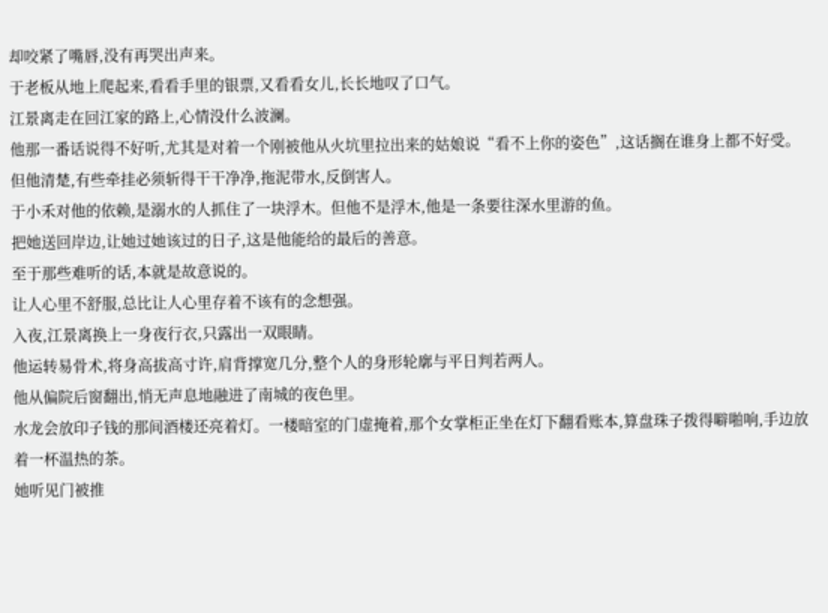却咬紧了嘴唇,没有再哭出声来。
于老板从地上爬起来,看看手里的银票,又看看女儿,长长地叹了口气。
江景离走在回江家的路上,心情没什么波澜。
他那一番话说得不好听,尤其是对着一个刚被他从火坑里拉出来的姑娘说“看不上你的姿色”,这话搁在谁身上都不好受。
但他清楚,有些牵挂必须斩得干干净净,拖泥带水,反倒害人。
于小禾对他的依赖,是溺水的人抓住了一块浮木。但他不是浮木,他是一条要往深水里游的鱼。
把她送回岸边,让她过她该过的日子,这是他能给的最后的善意。
至于那些难听的话,本就是故意说的。
让人心里不舒服,总比让人心里存着不该有的念想强。
入夜,江景离换上一身夜行衣,只露出一双眼睛。
他运转易骨术,将身高拔高寸许,肩背撑宽几分,整个人的身形轮廓与平日判若两人。
他从偏院后窗翻出,悄无声息地融进了南城的夜色里。
水龙会放印子钱的那间酒楼还亮着灯。一楼暗室的门虚掩着,那个女掌柜正坐在灯下翻看账本,算盘珠子拨得噼啪响,手边放着一杯温热的茶。
她听见门被推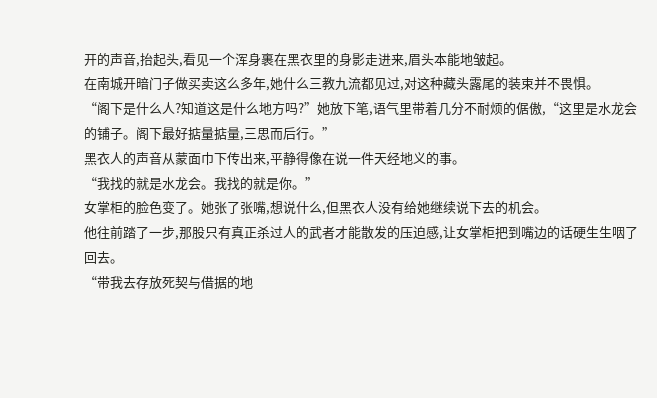开的声音,抬起头,看见一个浑身裹在黑衣里的身影走进来,眉头本能地皱起。
在南城开暗门子做买卖这么多年,她什么三教九流都见过,对这种藏头露尾的装束并不畏惧。
“阁下是什么人?知道这是什么地方吗?”她放下笔,语气里带着几分不耐烦的倨傲,“这里是水龙会的铺子。阁下最好掂量掂量,三思而后行。”
黑衣人的声音从蒙面巾下传出来,平静得像在说一件天经地义的事。
“我找的就是水龙会。我找的就是你。”
女掌柜的脸色变了。她张了张嘴,想说什么,但黑衣人没有给她继续说下去的机会。
他往前踏了一步,那股只有真正杀过人的武者才能散发的压迫感,让女掌柜把到嘴边的话硬生生咽了回去。
“带我去存放死契与借据的地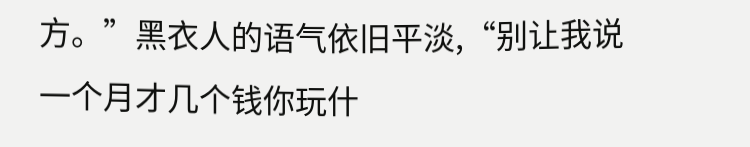方。”黑衣人的语气依旧平淡,“别让我说
一个月才几个钱你玩什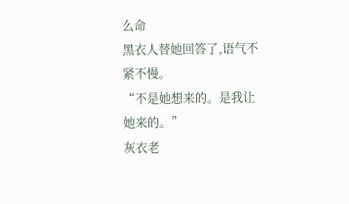么命
黑衣人替她回答了,语气不紧不慢。
“不是她想来的。是我让她来的。”
灰衣老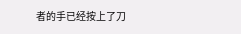者的手已经按上了刀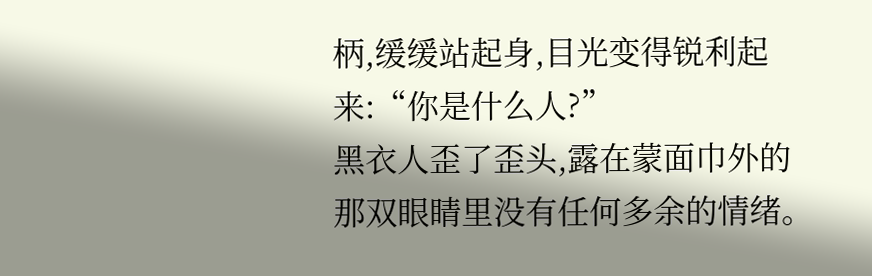柄,缓缓站起身,目光变得锐利起来:“你是什么人?”
黑衣人歪了歪头,露在蒙面巾外的那双眼睛里没有任何多余的情绪。